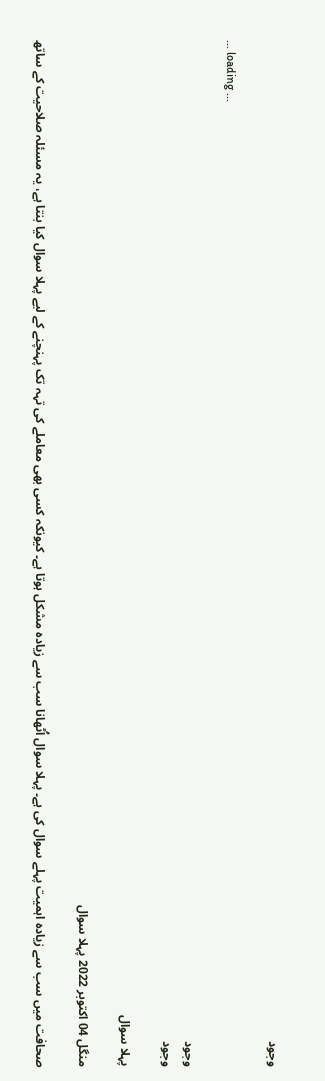وجود

... loading ...

وجود
وجود

پہلا سوال

منگل 04 اکتوبر 2022 پہلا سوال

صحافت میں سب سے زیادہ اہمیت پہلے سوال کی ہے۔ پہلا سوال اُٹھانا سب سے زیادہ مشکل ہوتا ہے۔ کیونکہ کسی بھی معاملے کی تہہ تک پہنچنے کے لیے پہلا سوال کیا بنتا ہے، یہ مسئلہ صلاحیت کے ساتھ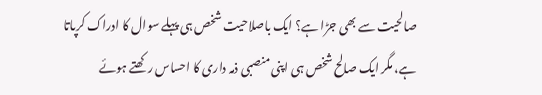صالحیت سے بھی جڑا ہے؟ ایک باصلاحیت شخص ہی پہلے سوال کا ادراک کرپاتا ہے، مگر ایک صالح شخص ہی اپنی منصبی ذمہ داری کا احساس رکھتے ہوئے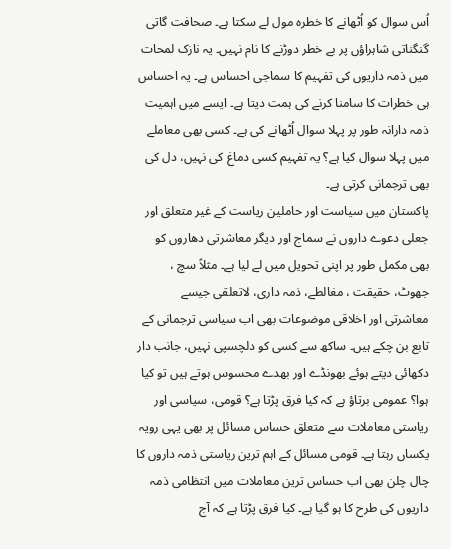اُس سوال کو اُٹھانے کا خطرہ مول لے سکتا ہے۔ صحافت گاتی گنگناتی شاہراؤں پر بے خطر دوڑنے کا نام نہیں۔ یہ نازک لمحات میں ذمہ داریوں کی تفہیم کا سماجی احساس ہے۔ یہ احساس ہی خطرات کا سامنا کرنے کی ہمت دیتا ہے۔ ایسے میں اہمیت ذمہ دارانہ طور پر پہلا سوال اُٹھانے کی ہے۔ کسی بھی معاملے میں پہلا سوال کیا ہے؟ یہ تفہیم کسی دماغ کی نہیں، دل کی بھی ترجمانی کرتی ہے۔
پاکستان میں سیاست اور حاملین ریاست کے غیر متعلق اور جعلی دعوے داروں نے سماج اور دیگر معاشرتی دھاروں کو بھی مکمل طور پر اپنی تحویل میں لے لیا ہے۔ مثلاً سچ ، جھوٹ، حقیقت ، مغالطے، ذمہ داری، لاتعلقی جیسے معاشرتی اور اخلاقی موضوعات بھی اب سیاسی ترجمانی کے تابع بن چکے ہیں۔ ساکھ سے کسی کو دلچسپی نہیں، جانب دار دکھائی دیتے ہوئے بھونڈے اور بھدے محسوس ہوتے ہیں تو کیا ہوا؟ عمومی برتاؤ ہے کہ کیا فرق پڑتا ہے؟ قومی، سیاسی اور ریاستی معاملات سے متعلق حساس مسائل پر بھی یہی رویہ یکساں رہتا ہے۔ قومی مسائل کے اہم ترین ریاستی ذمہ داروں کا چال چلن بھی اب حساس ترین معاملات میں انتظامی ذمہ داریوں کی طرح کا ہو گیا ہے۔ کیا فرق پڑتا ہے کہ آج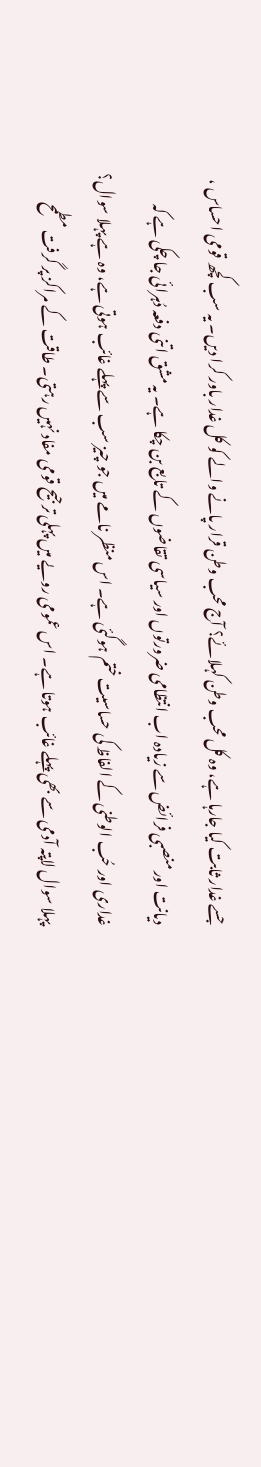جسے غدار ثابت کیا جارہا ہے، وہ کل محب وطن کہلائے؟ آج محب وطن قرار پانے والے کو کل غدار باور کرا دیں۔ یہ سب کچھ قومی احساس ، دیانت اور منصبی فرائض سے زیادہ اب انتظامی ضرورتوں اور سیاسی تقاضوں کے تابع بن چکا ہے۔ یہ مشق اتنی دفعہ دُہرائی جا چکی ہے کہ غداری اور حُب الوطنی کے الفاظ کی حساسیت ختم ہوگئی ہے۔ اس منظر نامے میں جو چیز سب سے پہلے غائب ہوتی ہے، وہ ہے پہلا سوال؟ پہلا سوال لاپتہ آدمی سے بھی پہلے غائب ہوتا ہے۔ اس عمومی رویے میں پہلی ترجیح قومی مفاد نہیں رہتی۔ طاقت کے مراکز پر گرفت مطمح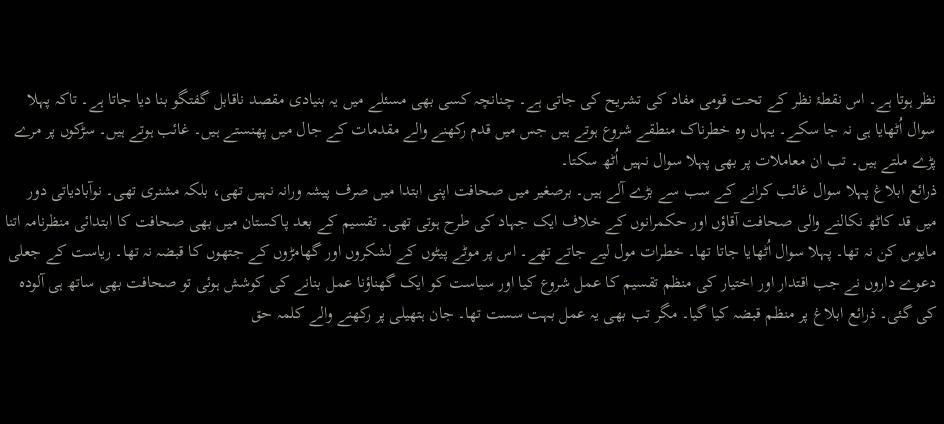نظر ہوتا ہے۔ اس نقطۂ نظر کے تحت قومی مفاد کی تشریح کی جاتی ہے۔ چنانچہ کسی بھی مسئلے میں یہ بنیادی مقصد ناقابل گفتگو بنا دیا جاتا ہے۔ تاکہ پہلا سوال اُٹھایا ہی نہ جا سکے۔ یہاں وہ خطرناک منطقے شروع ہوتے ہیں جس میں قدم رکھنے والے مقدمات کے جال میں پھنستے ہیں۔ غائب ہوتے ہیں۔ سڑکوں پر مرے پڑے ملتے ہیں۔ تب ان معاملات پر بھی پہلا سوال نہیں اُٹھ سکتا۔
ذرائع ابلاغ پہلا سوال غائب کرانے کے سب سے بڑے آلے ہیں۔ برصغیر میں صحافت اپنی ابتدا میں صرف پیشہ ورانہ نہیں تھی، بلکہ مشنری تھی۔ نوآبادیاتی دور میں قد کاٹھ نکالنے والی صحافت آقاؤں اور حکمرانوں کے خلاف ایک جہاد کی طرح ہوتی تھی۔ تقسیم کے بعد پاکستان میں بھی صحافت کا ابتدائی منظرنامہ اتنا مایوس کن نہ تھا۔ پہلا سوال اُٹھایا جاتا تھا۔ خطرات مول لیے جاتے تھے۔ اس پر موٹے پیٹوں کے لشکروں اور گھامڑوں کے جتھوں کا قبضہ نہ تھا۔ ریاست کے جعلی دعوے داروں نے جب اقتدار اور اختیار کی منظم تقسیم کا عمل شروع کیا اور سیاست کو ایک گھناؤنا عمل بنانے کی کوشش ہوئی تو صحافت بھی ساتھ ہی آلودہ کی گئی۔ ذرائع ابلاغ پر منظم قبضہ کیا گیا۔ مگر تب بھی یہ عمل بہت سست تھا۔ جان ہتھیلی پر رکھنے والے کلمہ حق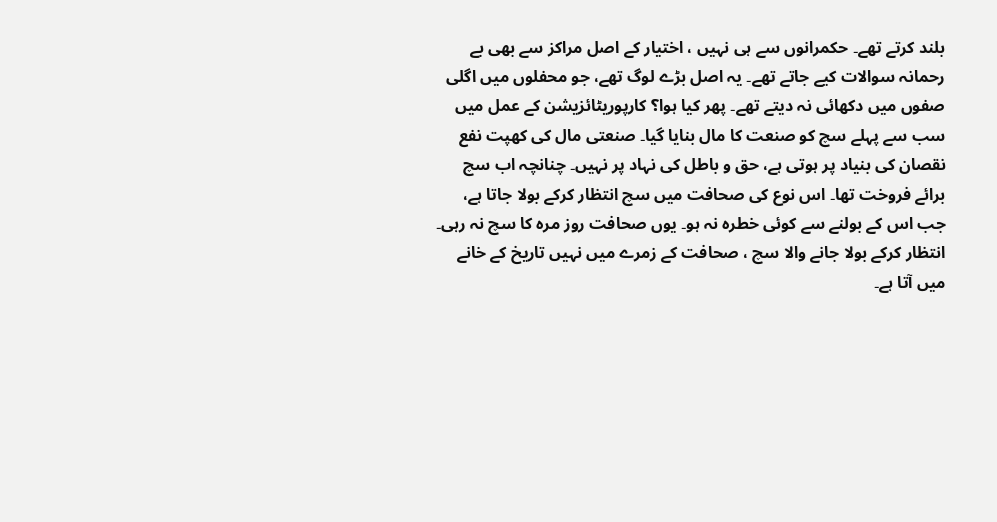بلند کرتے تھے۔ حکمرانوں سے ہی نہیں ، اختیار کے اصل مراکز سے بھی بے رحمانہ سوالات کیے جاتے تھے۔ یہ اصل بڑے لوگ تھے، جو محفلوں میں اگلی صفوں میں دکھائی نہ دیتے تھے۔ پھر کیا ہوا؟ کارپوریٹائزیشن کے عمل میں سب سے پہلے سچ کو صنعت کا مال بنایا گیا۔ صنعتی مال کی کھپت نفع نقصان کی بنیاد پر ہوتی ہے، حق و باطل کی نہاد پر نہیں۔ چنانچہ اب سچ برائے فروخت تھا۔ اس نوع کی صحافت میں سچ انتظار کرکے بولا جاتا ہے، جب اس کے بولنے سے کوئی خطرہ نہ ہو۔ یوں صحافت روز مرہ کا سچ نہ رہی۔ انتظار کرکے بولا جانے والا سچ ، صحافت کے زمرے میں نہیں تاریخ کے خانے میں آتا ہے۔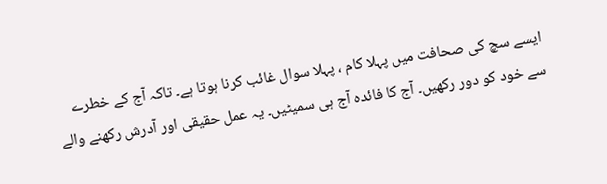ایسے سچ کی صحافت میں پہلا کام ، پہلا سوال غائب کرنا ہوتا ہے۔ تاکہ آج کے خطرے سے خود کو دور رکھیں۔ آج کا فائدہ آج ہی سمیٹیں۔ یہ عمل حقیقی اور آدرش رکھنے والے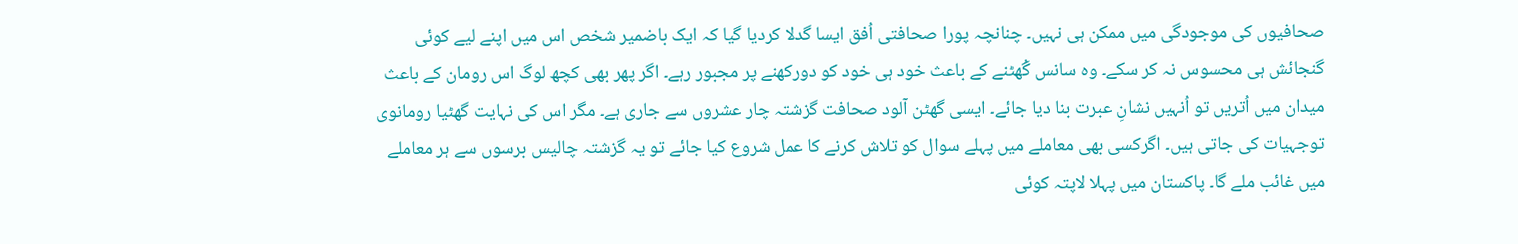صحافیوں کی موجودگی میں ممکن ہی نہیں۔ چنانچہ پورا صحافتی اُفق ایسا گدلا کردیا گیا کہ ایک باضمیر شخص اس میں اپنے لیے کوئی گنجائش ہی محسوس نہ کر سکے۔ وہ سانس گُھٹنے کے باعث خود ہی خود کو دورکھنے پر مجبور رہے۔ اگر پھر بھی کچھ لوگ اس رومان کے باعث میدان میں اُتریں تو اُنہیں نشانِ عبرت بنا دیا جائے۔ ایسی گھٹن آلود صحافت گزشتہ چار عشروں سے جاری ہے۔ مگر اس کی نہایت گھٹیا رومانوی توجہیات کی جاتی ہیں۔ اگرکسی بھی معاملے میں پہلے سوال کو تلاش کرنے کا عمل شروع کیا جائے تو یہ گزشتہ چالیس برسوں سے ہر معاملے میں غائب ملے گا۔ پاکستان میں پہلا لاپتہ کوئی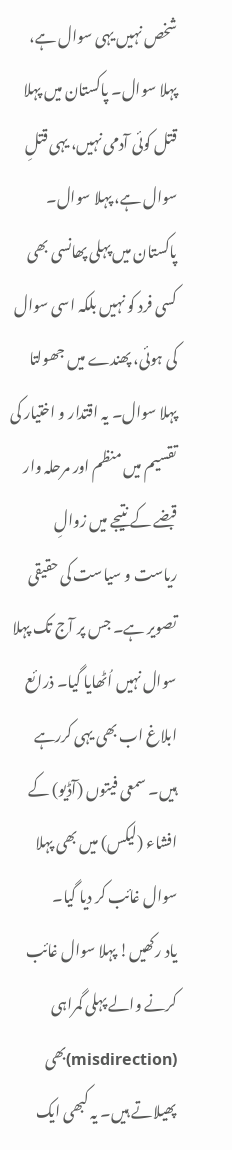شخص نہیں یہی سوال ہے، پہلا سوال۔ پاکستان میں پہلا قتل کوئی آدمی نہیں، یہی قتلِ سوال ہے، پہلا سوال۔ پاکستان میں پہلی پھانسی بھی کسی فرد کو نہیں بلکہ اسی سوال کی ہوئی، پھندے میں جھولتا پہلا سوال۔ یہ اقتدار و اختیار کی تقسیم میں منظم اور مرحلہ وار قبضے کے نتیجے میں زوالِ ریاست و سیاست کی حقیقی تصویر ہے۔ جس پر آج تک پہلا سوال نہیں اُٹھایا گیا۔ ذرائع ابلاغ اب بھی یہی کررہے ہیں۔ سمعی فیتوں (آڈیو) کے افشاء (لیکس) میں بھی پہلا سوال غائب کر دیا گیا۔
یاد رکھیں! پہلا سوال غائب کرنے والے پہلی گمراہی (misdirection)بھی پھیلاتے ہیں۔ یہ کبھی ایک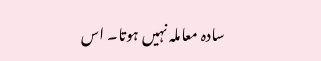سادہ معاملہ نہیں ہوتا۔ اس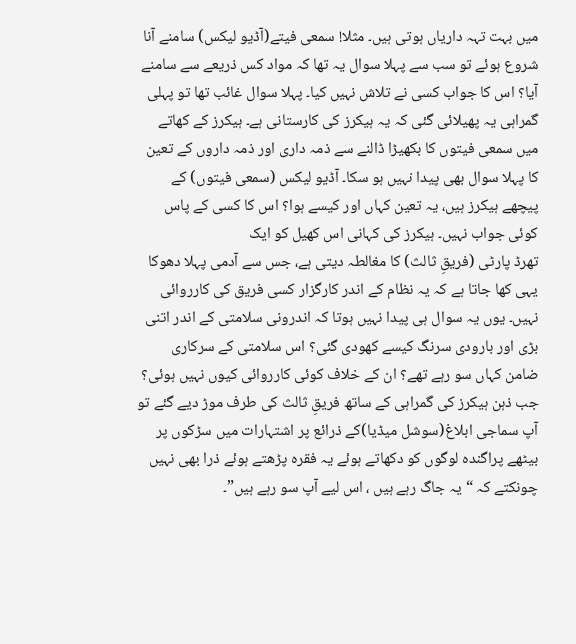میں بہت تہہ داریاں ہوتی ہیں۔ مثلا! سمعی فیتے(آڈیو لیکس) سامنے آنا شروع ہوئے تو سب سے پہلا سوال یہ تھا کہ مواد کس ذریعے سے سامنے آیا؟ اس کا جواب کسی نے تلاش نہیں کیا۔ پہلا سوال غائب تھا تو پہلی گمراہی یہ پھیلائی گئی کہ یہ ہیکرز کی کارستانی ہے۔ ہیکرز کے کھاتے میں سمعی فیتوں کا بکھیڑا ڈالنے سے ذمہ داری اور ذمہ داروں کے تعین کا پہلا سوال بھی پیدا نہیں ہو سکا۔ آڈیو لیکس (سمعی فیتوں) کے پیچھے ہیکرز ہیں، یہ تعین کہاں اور کیسے ہوا؟ اس کا کسی کے پاس کوئی جواب نہیں۔ ہیکرز کی کہانی اس کھیل کو ایک
تھرڈ پارٹی (فریقِ ثالث) کا مغالطہ دیتی ہے، جس سے آدمی پہلا دھوکا یہی کھا جاتا ہے کہ یہ نظام کے اندر کارگزار کسی فریق کی کارروائی نہیں۔ یوں یہ سوال ہی پیدا نہیں ہوتا کہ اندرونی سلامتی کے اندر اتنی بڑی اور بارودی سرنگ کیسے کھودی گئی؟ اس سلامتی کے سرکاری ضامن کہاں سو رہے تھے؟ ان کے خلاف کوئی کارروائی کیوں نہیں ہوئی؟ جب ذہن ہیکرز کی گمراہی کے ساتھ فریقِ ثالث کی طرف موڑ دیے گئے تو آپ سماجی ابلاغ(سوشل میڈیا)کے ذرائع پر اشتہارات میں سڑکوں پر بیٹھے پراگندہ لوگوں کو دکھاتے ہوئے یہ فقرہ پڑھتے ہوئے ذرا بھی نہیں چونکتے کہ “یہ جاگ رہے ہیں ، اس لیے آپ سو رہے ہیں”۔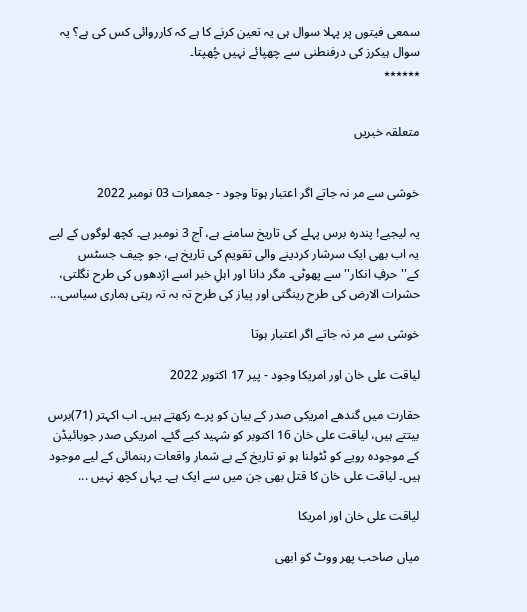سمعی فیتوں پر پہلا سوال ہی یہ تعین کرنے کا ہے کہ کارروائی کس کی ہے؟ یہ سوال ہیکرز کی درفنطنی سے چھپائے نہیں چُھپتا۔
٭٭٭٭٭٭


متعلقہ خبریں


خوشی سے مر نہ جاتے اگر اعتبار ہوتا وجود - جمعرات 03 نومبر 2022

یہ لیجیے! پندرہ برس پہلے کی تاریخ سامنے ہے، آج 3 نومبر ہے۔ کچھ لوگوں کے لیے یہ اب بھی ایک سرشار کردینے والی تقویم کی تاریخ ہے، جو چیف جسٹس کے''حرفِ انکار'' سے پھوٹی۔ مگر دانا اور اہلِ خبر اسے اژدھوں کی طرح نگلتی، حشرات الارض کی طرح رینگتی اور پیاز کی طرح تہ بہ تہ رہتی ہماری سیاسی...

خوشی سے مر نہ جاتے اگر اعتبار ہوتا

لیاقت علی خان اور امریکا وجود - پیر 17 اکتوبر 2022

حقارت میں گندھے امریکی صدر کے بیان کو پرے رکھتے ہیں۔ اب اکہتر (71)برس بیتتے ہیں، لیاقت علی خان 16 اکتوبر کو شہید کیے گئے۔ امریکی صدر جوبائیڈن کے موجودہ رویے کو ٹٹولنا ہو تو تاریخ کے بے شمار واقعات رہنمائی کے لیے موجود ہیں۔ لیاقت علی خان کا قتل بھی جن میں سے ایک ہے۔ یہاں کچھ نہیں ...

لیاقت علی خان اور امریکا

میاں صاحب پھر ووٹ کو ابھی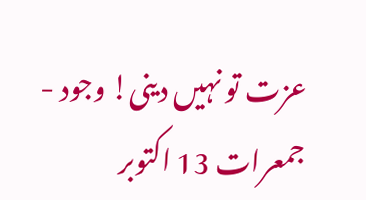عزت تو نہیں دینی! وجود - جمعرات 13 اکتوبر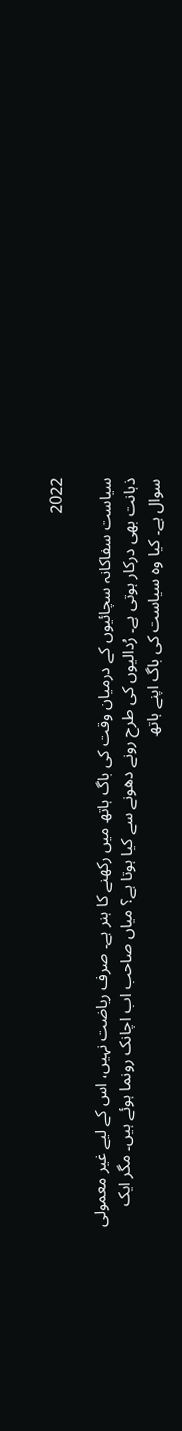2022

سیاست سفاکانہ سچائیوں کے درمیان وقت کی باگ ہاتھ میں رکھنے کا ہنر ہے۔ صرف ریاضت نہیں، اس کے لیے غیر معمولی ذہانت بھی درکار ہوتی ہے۔ رُدالیوں کی طرح رونے دھونے سے کیا ہوتا ہے؟ میاں صاحب اب اچانک رونما ہوئے ہیں۔ مگر ایک سوال ہے۔ کیا وہ سیاست کی باگ اپنے ہاتھ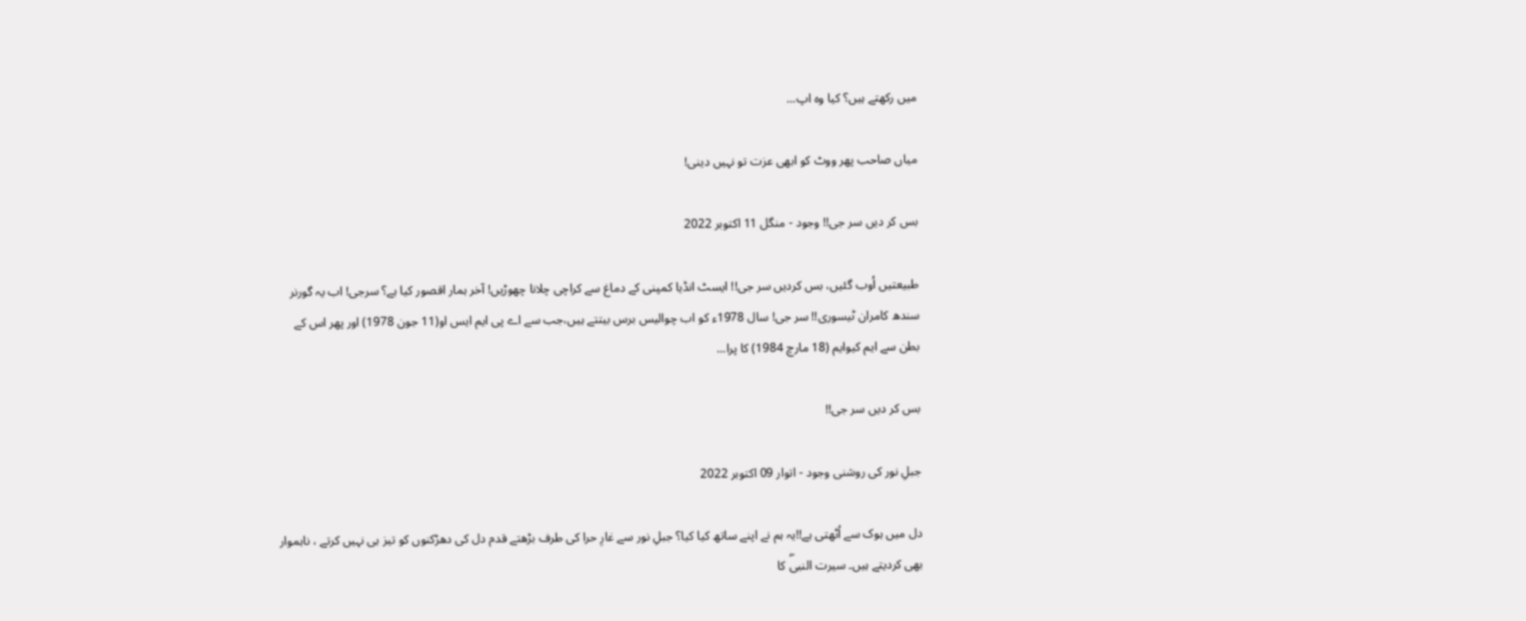میں رکھتے ہیں؟ کیا وہ اپ...

میاں صاحب پھر ووٹ کو ابھی عزت تو نہیں دینی!

بس کر دیں سر جی!! وجود - منگل 11 اکتوبر 2022

طبیعتیں اُوب گئیں، بس کردیں سر جی!! ایسٹ انڈیا کمپنی کے دماغ سے کراچی چلانا چھوڑیں! آخر ہمار اقصور کیا ہے؟ سرجی! اب یہ گورنر سندھ کامران ٹیسوری!! سر جی! سال 1978ء کو اب چوالیس برس بیتتے ہیں،جب سے اے پی ایم ایس او(11 جون 1978) اور پھر اس کے بطن سے ایم کیوایم (18 مارچ 1984) کا پرا...

بس کر دیں سر جی!!

جبلِ نور کی روشنی وجود - اتوار 09 اکتوبر 2022

دل میں ہوک سے اُٹھتی ہے!!یہ ہم نے اپنے ساتھ کیا کیا؟ جبلِ نور سے غارِ حرا کی طرف بڑھتے قدم دل کی دھڑکنوں کو تیز ہی نہیں کرتے ، ناہموار بھی کردیتے ہیں۔ سیرت النبیۖ کا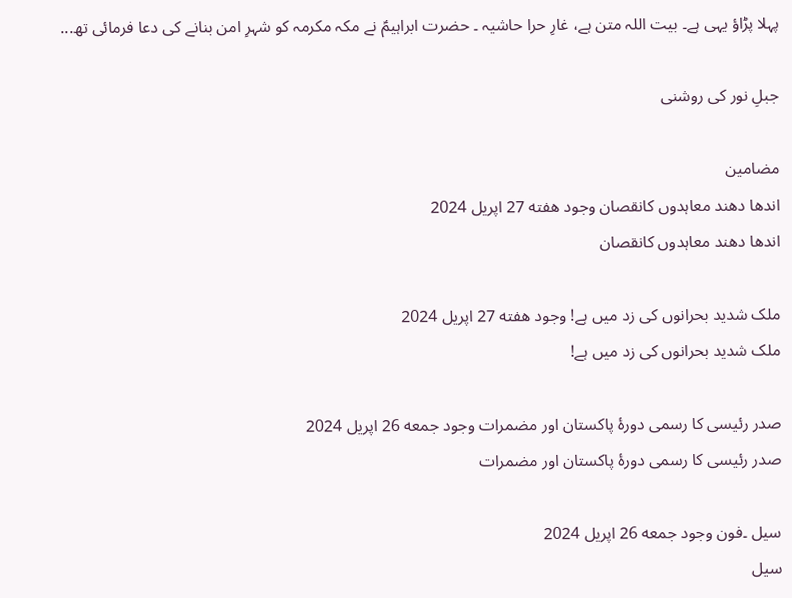پہلا پڑاؤ یہی ہے۔ بیت اللہ متن ہے، غارِ حرا حاشیہ ۔ حضرت ابراہیمؑ نے مکہ مکرمہ کو شہرِ امن بنانے کی دعا فرمائی تھ...

جبلِ نور کی روشنی

مضامین
اندھا دھند معاہدوں کانقصان وجود هفته 27 اپریل 2024
اندھا دھند معاہدوں کانقصان

ملک شدید بحرانوں کی زد میں ہے! وجود هفته 27 اپریل 2024
ملک شدید بحرانوں کی زد میں ہے!

صدر رئیسی کا رسمی دورۂ پاکستان اور مضمرات وجود جمعه 26 اپریل 2024
صدر رئیسی کا رسمی دورۂ پاکستان اور مضمرات

سیل ۔فون وجود جمعه 26 اپریل 2024
سیل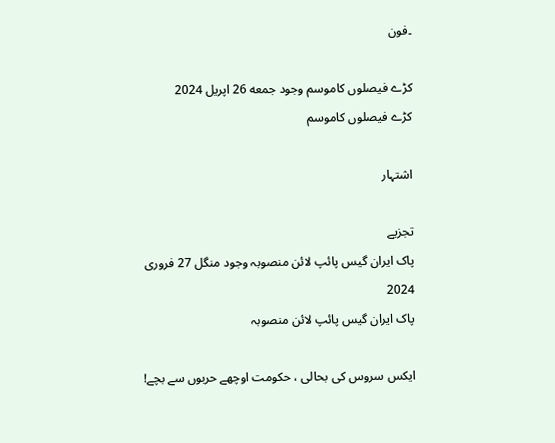۔فون

کڑے فیصلوں کاموسم وجود جمعه 26 اپریل 2024
کڑے فیصلوں کاموسم

اشتہار

تجزیے
پاک ایران گیس پائپ لائن منصوبہ وجود منگل 27 فروری 2024
پاک ایران گیس پائپ لائن منصوبہ

ایکس سروس کی بحالی ، حکومت اوچھے حربوں سے بچے!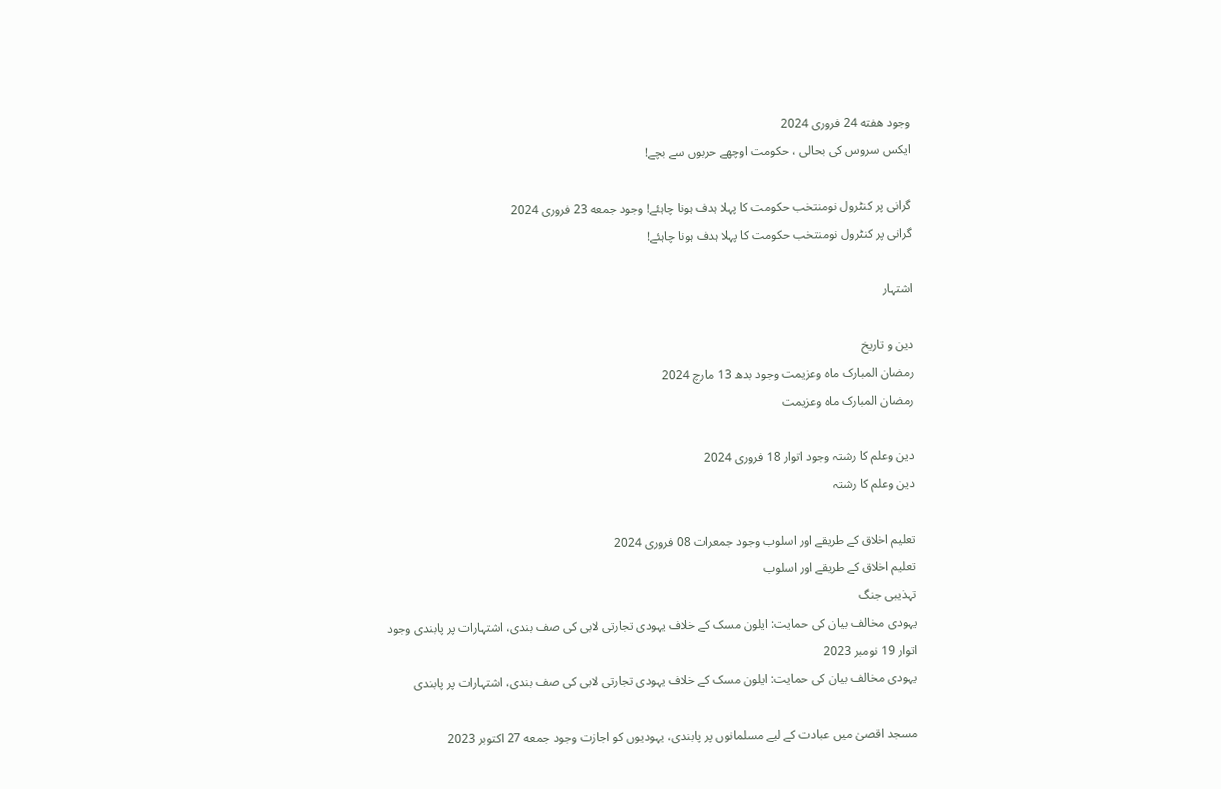وجود هفته 24 فروری 2024
ایکس سروس کی بحالی ، حکومت اوچھے حربوں سے بچے!

گرانی پر کنٹرول نومنتخب حکومت کا پہلا ہدف ہونا چاہئے! وجود جمعه 23 فروری 2024
گرانی پر کنٹرول نومنتخب حکومت کا پہلا ہدف ہونا چاہئے!

اشتہار

دین و تاریخ
رمضان المبارک ماہ وعزیمت وجود بدھ 13 مارچ 2024
رمضان المبارک ماہ وعزیمت

دین وعلم کا رشتہ وجود اتوار 18 فروری 2024
دین وعلم کا رشتہ

تعلیم اخلاق کے طریقے اور اسلوب وجود جمعرات 08 فروری 2024
تعلیم اخلاق کے طریقے اور اسلوب
تہذیبی جنگ
یہودی مخالف بیان کی حمایت: ایلون مسک کے خلاف یہودی تجارتی لابی کی صف بندی، اشتہارات پر پابندی وجود اتوار 19 نومبر 2023
یہودی مخالف بیان کی حمایت: ایلون مسک کے خلاف یہودی تجارتی لابی کی صف بندی، اشتہارات پر پابندی

مسجد اقصیٰ میں عبادت کے لیے مسلمانوں پر پابندی، یہودیوں کو اجازت وجود جمعه 27 اکتوبر 2023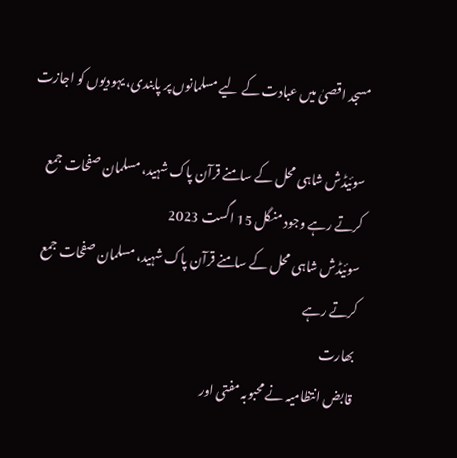مسجد اقصیٰ میں عبادت کے لیے مسلمانوں پر پابندی، یہودیوں کو اجازت

سوئیڈش شاہی محل کے سامنے قرآن پاک شہید، مسلمان صفحات جمع کرتے رہے وجود منگل 15 اگست 2023
سوئیڈش شاہی محل کے سامنے قرآن پاک شہید، مسلمان صفحات جمع کرتے رہے
بھارت
قابض انتظامیہ نے محبوبہ مفتی اور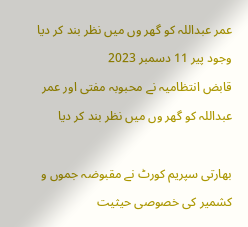عمر عبداللہ کو گھر وں میں نظر بند کر دیا وجود پیر 11 دسمبر 2023
قابض انتظامیہ نے محبوبہ مفتی اور عمر عبداللہ کو گھر وں میں نظر بند کر دیا

بھارتی سپریم کورٹ نے مقبوضہ جموں و کشمیر کی خصوصی حیثیت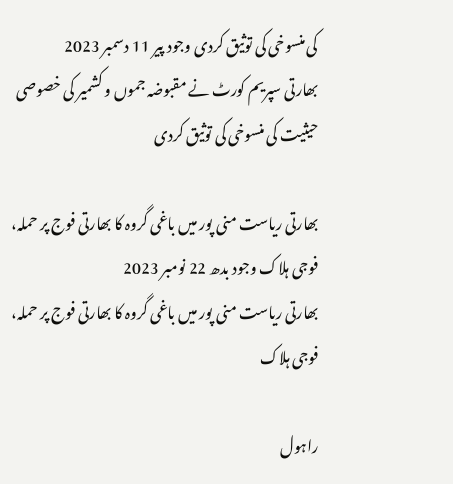کی منسوخی کی توثیق کردی وجود پیر 11 دسمبر 2023
بھارتی سپریم کورٹ نے مقبوضہ جموں و کشمیر کی خصوصی حیثیت کی منسوخی کی توثیق کردی

بھارتی ریاست منی پور میں باغی گروہ کا بھارتی فوج پر حملہ، فوجی ہلاک وجود بدھ 22 نومبر 2023
بھارتی ریاست منی پور میں باغی گروہ کا بھارتی فوج پر حملہ، فوجی ہلاک

راہول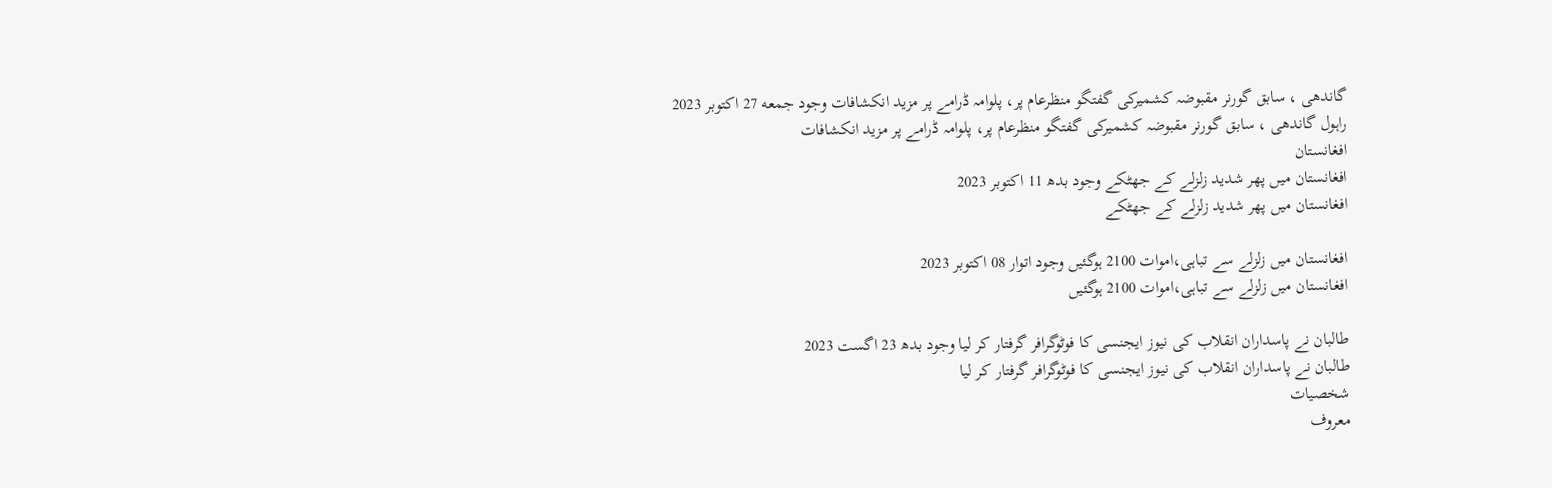گاندھی ، سابق گورنر مقبوضہ کشمیرکی گفتگو منظرعام پر، پلوامہ ڈرامے پر مزید انکشافات وجود جمعه 27 اکتوبر 2023
راہول گاندھی ، سابق گورنر مقبوضہ کشمیرکی گفتگو منظرعام پر، پلوامہ ڈرامے پر مزید انکشافات
افغانستان
افغانستان میں پھر شدید زلزلے کے جھٹکے وجود بدھ 11 اکتوبر 2023
افغانستان میں پھر شدید زلزلے کے جھٹکے

افغانستان میں زلزلے سے تباہی،اموات 2100 ہوگئیں وجود اتوار 08 اکتوبر 2023
افغانستان میں زلزلے سے تباہی،اموات 2100 ہوگئیں

طالبان نے پاسداران انقلاب کی نیوز ایجنسی کا فوٹوگرافر گرفتار کر لیا وجود بدھ 23 اگست 2023
طالبان نے پاسداران انقلاب کی نیوز ایجنسی کا فوٹوگرافر گرفتار کر لیا
شخصیات
معروف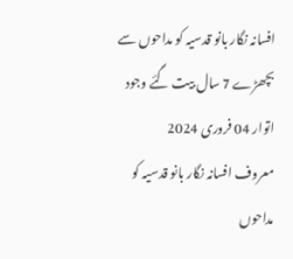افسانہ نگار بانو قدسیہ کو مداحوں سے بچھڑے 7 سال بیت گئے وجود اتوار 04 فروری 2024
معروف افسانہ نگار بانو قدسیہ کو مداحوں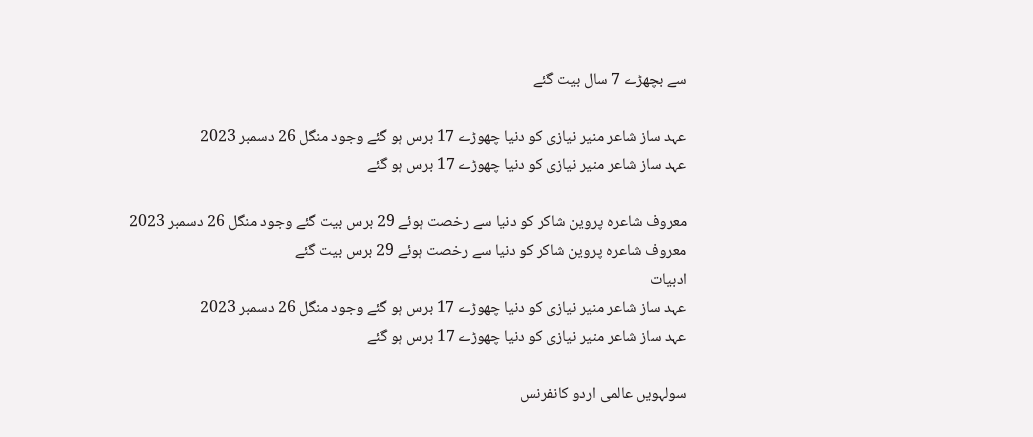سے بچھڑے 7 سال بیت گئے

عہد ساز شاعر منیر نیازی کو دنیا چھوڑے 17 برس ہو گئے وجود منگل 26 دسمبر 2023
عہد ساز شاعر منیر نیازی کو دنیا چھوڑے 17 برس ہو گئے

معروف شاعرہ پروین شاکر کو دنیا سے رخصت ہوئے 29 برس بیت گئے وجود منگل 26 دسمبر 2023
معروف شاعرہ پروین شاکر کو دنیا سے رخصت ہوئے 29 برس بیت گئے
ادبیات
عہد ساز شاعر منیر نیازی کو دنیا چھوڑے 17 برس ہو گئے وجود منگل 26 دسمبر 2023
عہد ساز شاعر منیر نیازی کو دنیا چھوڑے 17 برس ہو گئے

سولہویں عالمی اردو کانفرنس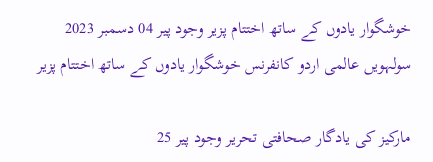خوشگوار یادوں کے ساتھ اختتام پزیر وجود پیر 04 دسمبر 2023
سولہویں عالمی اردو کانفرنس خوشگوار یادوں کے ساتھ اختتام پزیر

مارکیز کی یادگار صحافتی تحریر وجود پیر 25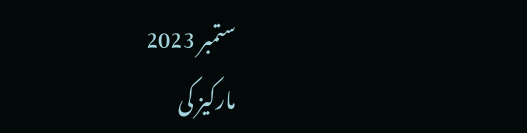ستمبر 2023
مارکیز کی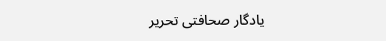یادگار صحافتی تحریر